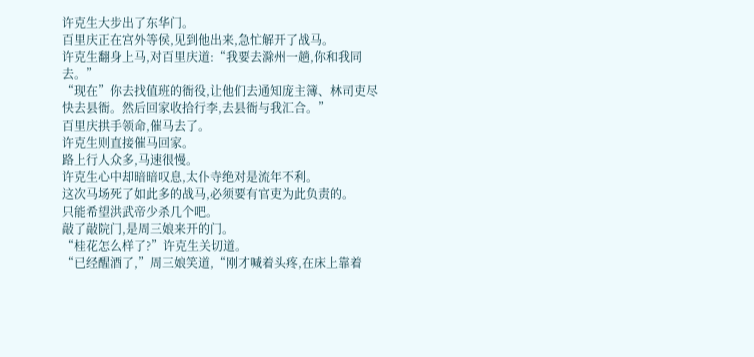许克生大步出了东华门。
百里庆正在宫外等侯,见到他出来,急忙解开了战马。
许克生翻身上马,对百里庆道:“我要去滁州一趟,你和我同去。”
“现在”你去找值班的衙役,让他们去通知庞主簿、林司吏尽快去县衙。然后回家收拾行李,去县衙与我汇合。”
百里庆拱手领命,催马去了。
许克生则直接催马回家。
路上行人众多,马速很慢。
许克生心中却暗暗叹息,太仆寺绝对是流年不利。
这次马场死了如此多的战马,必须要有官吏为此负责的。
只能希望洪武帝少杀几个吧。
敲了敲院门,是周三娘来开的门。
“桂花怎么样了?”许克生关切道。
“已经醒酒了,”周三娘笑道,“刚才喊着头疼,在床上靠着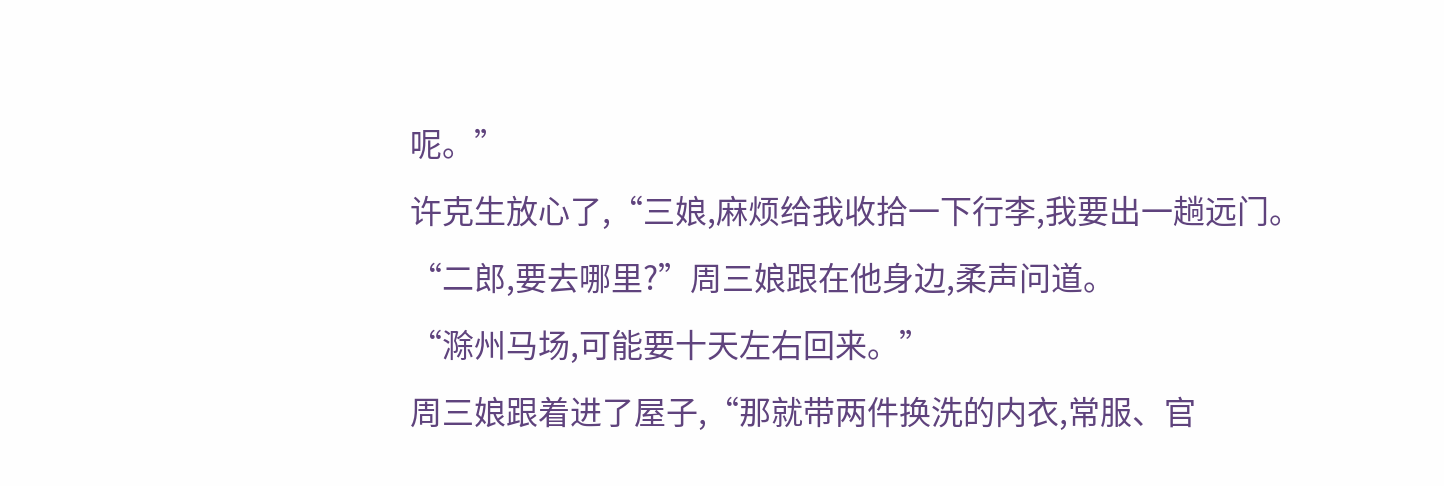呢。”
许克生放心了,“三娘,麻烦给我收拾一下行李,我要出一趟远门。
“二郎,要去哪里?”周三娘跟在他身边,柔声问道。
“滁州马场,可能要十天左右回来。”
周三娘跟着进了屋子,“那就带两件换洗的内衣,常服、官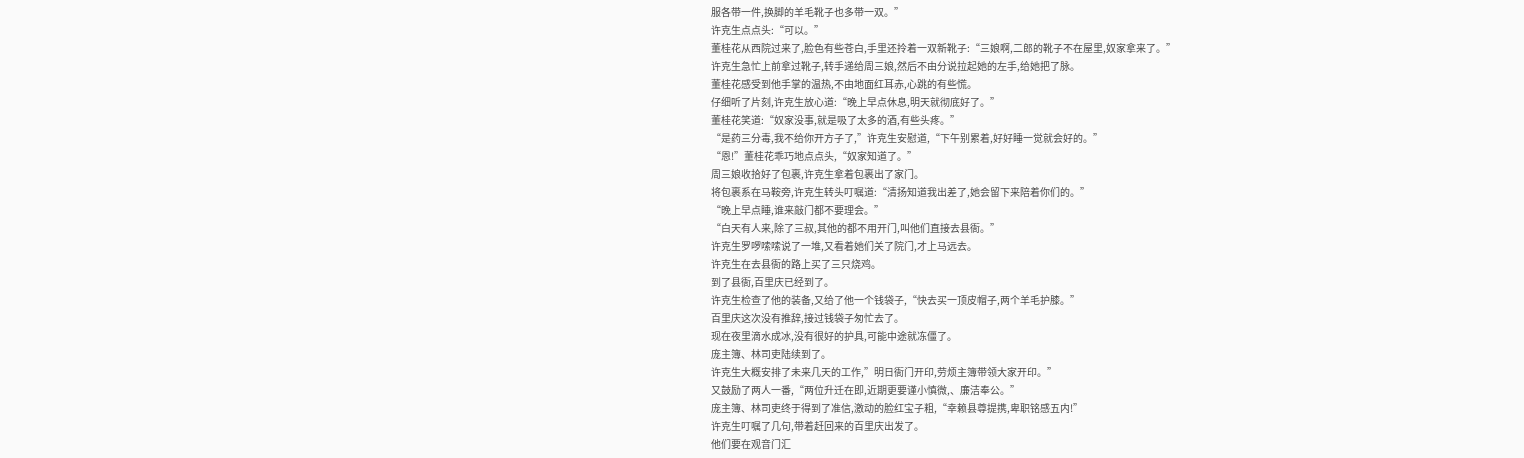服各带一件,换脚的羊毛靴子也多带一双。”
许克生点点头:“可以。”
董桂花从西院过来了,脸色有些苍白,手里还拎着一双新靴子:“三娘啊,二郎的靴子不在屋里,奴家拿来了。”
许克生急忙上前拿过靴子,转手递给周三娘,然后不由分说拉起她的左手,给她把了脉。
董桂花感受到他手掌的温热,不由地面红耳赤,心跳的有些慌。
仔细听了片刻,许克生放心道:“晚上早点休息,明天就彻底好了。”
董桂花笑道:“奴家没事,就是吸了太多的酒,有些头疼。”
“是药三分毒,我不给你开方子了,”许克生安慰道,“下午别累着,好好睡一觉就会好的。”
“恩!”董桂花乖巧地点点头,“奴家知道了。”
周三娘收拾好了包裹,许克生拿着包裹出了家门。
将包裹系在马鞍旁,许克生转头叮嘱道:“清扬知道我出差了,她会留下来陪着你们的。”
“晚上早点睡,谁来敲门都不要理会。”
“白天有人来,除了三叔,其他的都不用开门,叫他们直接去县衙。”
许克生罗啰嗦嗦说了一堆,又看着她们关了院门,才上马远去。
许克生在去县衙的路上买了三只烧鸡。
到了县衙,百里庆已经到了。
许克生检查了他的装备,又给了他一个钱袋子,“快去买一顶皮帽子,两个羊毛护膝。”
百里庆这次没有推辞,接过钱袋子匆忙去了。
现在夜里滴水成冰,没有很好的护具,可能中途就冻僵了。
庞主簿、林司吏陆续到了。
许克生大概安排了未来几天的工作,”明日衙门开印,劳烦主簿带领大家开印。”
又鼓励了两人一番,“两位升迁在即,近期更要谨小慎微,、廉洁奉公。”
庞主簿、林司吏终于得到了准信,激动的脸红宝子粗,“幸赖县尊提携,卑职铭感五内!”
许克生叮嘱了几句,带着赶回来的百里庆出发了。
他们要在观音门汇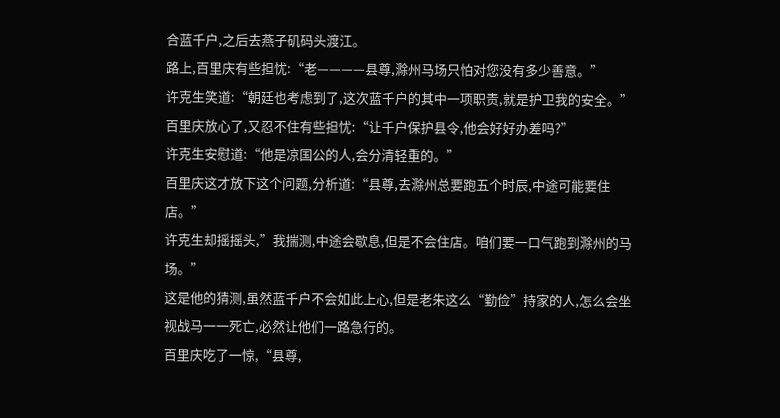合蓝千户,之后去燕子矶码头渡江。
路上,百里庆有些担忧:“老————县尊,滁州马场只怕对您没有多少善意。”
许克生笑道:“朝廷也考虑到了,这次蓝千户的其中一项职责,就是护卫我的安全。”
百里庆放心了,又忍不住有些担忧:“让千户保护县令,他会好好办差吗?”
许克生安慰道:“他是凉国公的人,会分清轻重的。”
百里庆这才放下这个问题,分析道:“县尊,去滁州总要跑五个时辰,中途可能要住店。”
许克生却摇摇头,”我揣测,中途会歇息,但是不会住店。咱们要一口气跑到滁州的马场。”
这是他的猜测,虽然蓝千户不会如此上心,但是老朱这么“勤俭”持家的人,怎么会坐视战马一一死亡,必然让他们一路急行的。
百里庆吃了一惊,“县尊,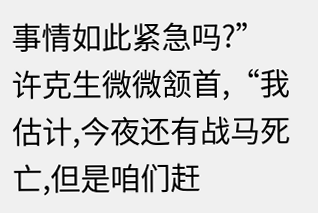事情如此紧急吗?”
许克生微微颔首,“我估计,今夜还有战马死亡,但是咱们赶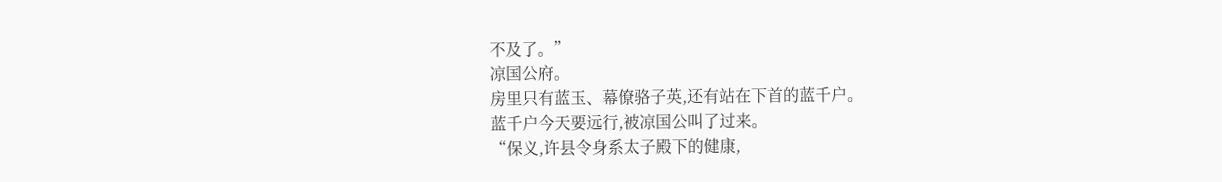不及了。”
凉国公府。
房里只有蓝玉、幕僚骆子英,还有站在下首的蓝千户。
蓝千户今天要远行,被凉国公叫了过来。
“保义,许县令身系太子殿下的健康,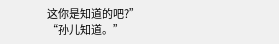这你是知道的吧?”
“孙儿知道。”